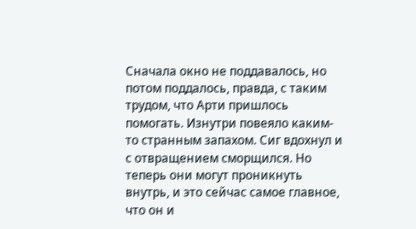Сначала окно не поддавалось, но потом поддалось, правда, с таким трудом, что Арти пришлось помогать. Изнутри повеяло каким-то странным запахом. Сиг вдохнул и с отвращением сморщился. Но теперь они могут проникнуть внутрь, и это сейчас самое главное, что он и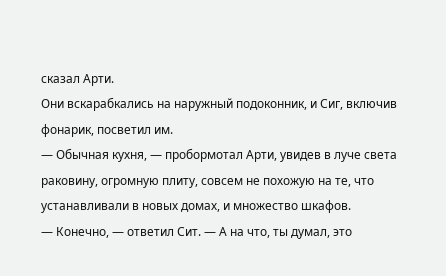сказал Арти.
Они вскарабкались на наружный подоконник, и Сиг, включив фонарик, посветил им.
— Обычная кухня, — пробормотал Арти, увидев в луче света раковину, огромную плиту, совсем не похожую на те, что устанавливали в новых домах, и множество шкафов.
— Конечно, — ответил Сит. — А на что, ты думал, это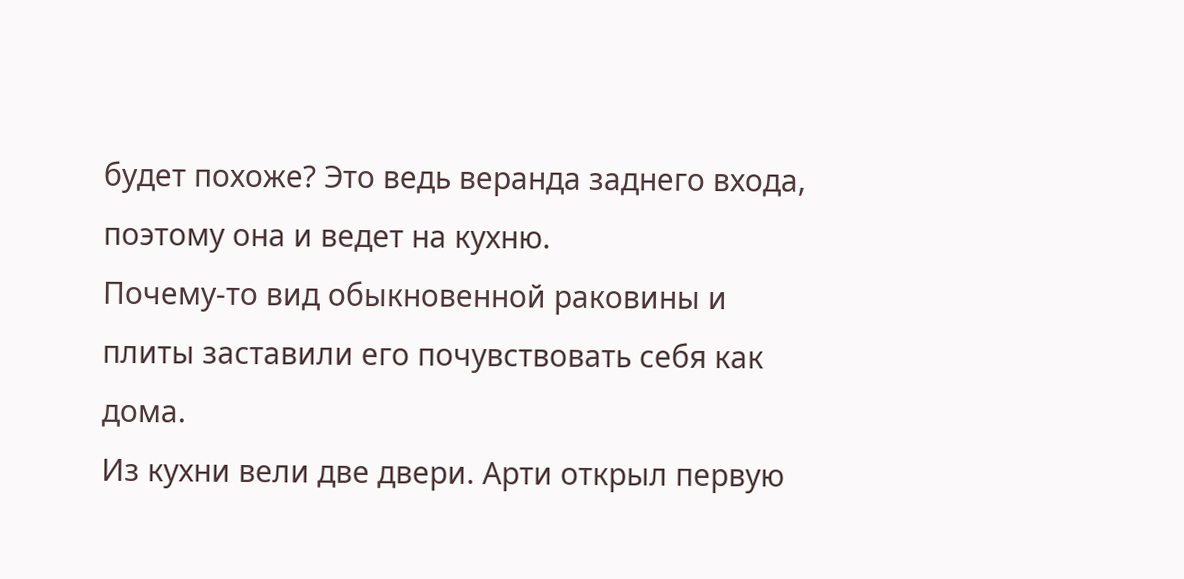будет похоже? Это ведь веранда заднего входа, поэтому она и ведет на кухню.
Почему-то вид обыкновенной раковины и плиты заставили его почувствовать себя как дома.
Из кухни вели две двери. Арти открыл первую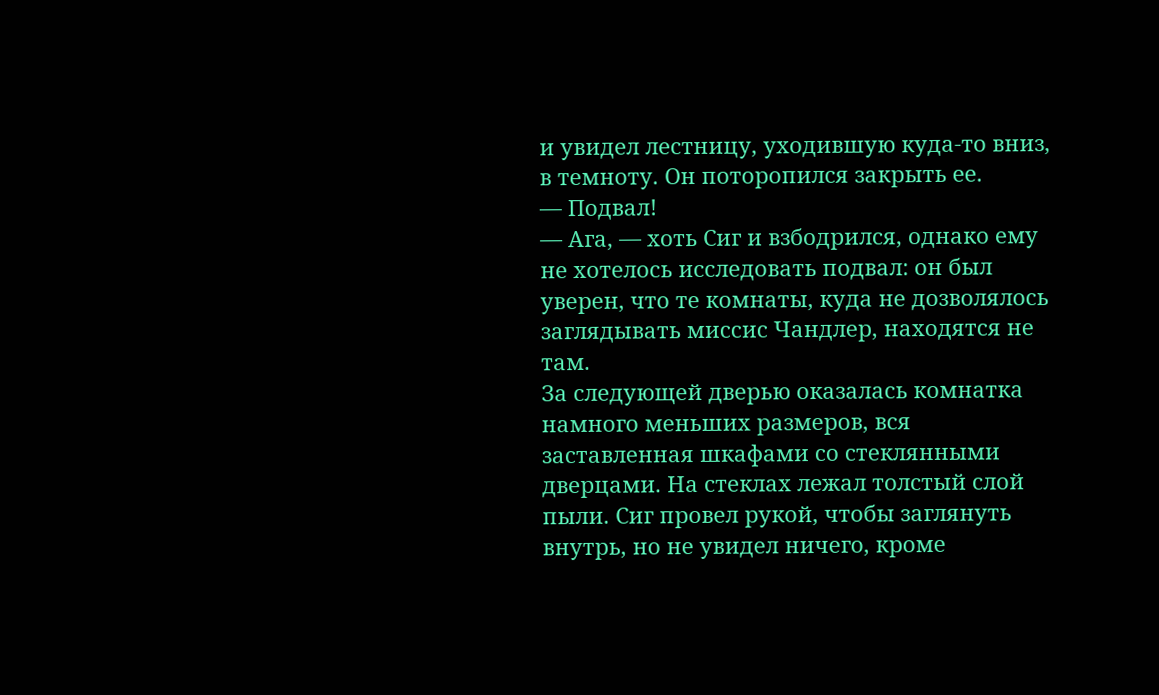и увидел лестницу, уходившую куда-то вниз, в темноту. Он поторопился закрыть ее.
— Подвал!
— Ага, — хоть Сиг и взбодрился, однако ему не хотелось исследовать подвал: он был уверен, что те комнаты, куда не дозволялось заглядывать миссис Чандлер, находятся не там.
За следующей дверью оказалась комнатка намного меньших размеров, вся заставленная шкафами со стеклянными дверцами. На стеклах лежал толстый слой пыли. Сиг провел рукой, чтобы заглянуть внутрь, но не увидел ничего, кроме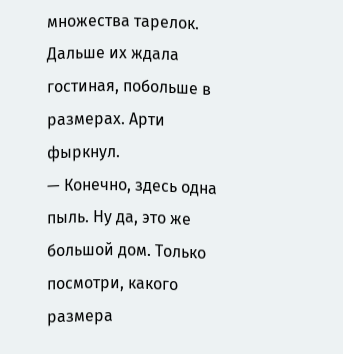множества тарелок.
Дальше их ждала гостиная, побольше в размерах. Арти фыркнул.
— Конечно, здесь одна пыль. Ну да, это же большой дом. Только посмотри, какого размера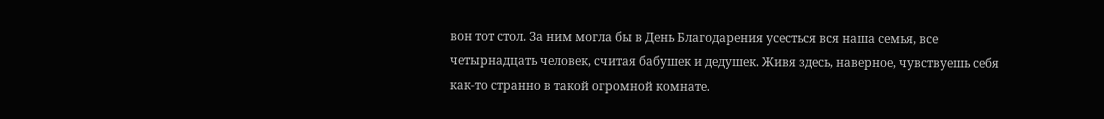вон тот стол. За ним могла бы в День Благодарения усесться вся наша семья, все четырнадцать человек, считая бабушек и дедушек. Живя здесь, наверное, чувствуешь себя как-то странно в такой огромной комнате.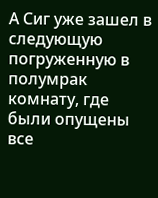А Сиг уже зашел в следующую погруженную в полумрак комнату, где были опущены все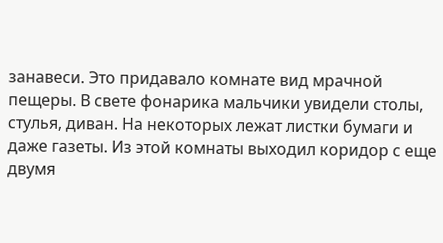занавеси. Это придавало комнате вид мрачной пещеры. В свете фонарика мальчики увидели столы, стулья, диван. На некоторых лежат листки бумаги и даже газеты. Из этой комнаты выходил коридор с еще двумя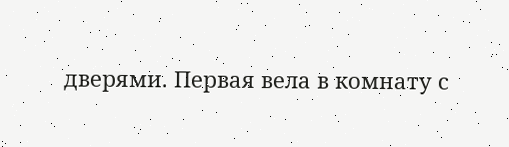дверями. Первая вела в комнату с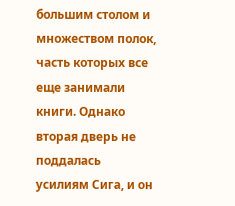большим столом и множеством полок, часть которых все еще занимали книги. Однако вторая дверь не поддалась усилиям Сига, и он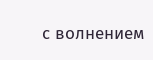с волнением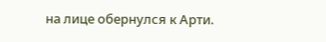на лице обернулся к Арти.